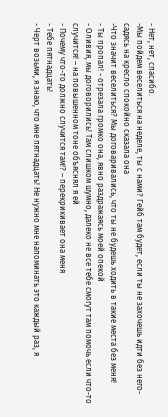- Нет, нет, спасибо.
-Мы пойдем веселиться на неделе, ты с нами? Гейб там будет, если ты не захочешь идти без него- садясь на кресло спокойно сказала она
-Что значит веселиться? Мы договаривались, что ты не будешь ходить в такие места без меня!
- Ты пропал! - отрезала громко она, явно раздражаясь моей опекой
- Оливия, мы договорились! Там слишком шумно, далеко не все тебе смогут там помочь если что-то случится! – на повышенном тоне объяснял я ей
- Почему что-то должно случится там!? – перекрикивает она меня
- Тебе пятнадцать!
- Черт возьми, я знаю, что мне пятнадцать! Не нужно мне напоминать это каждый раз, я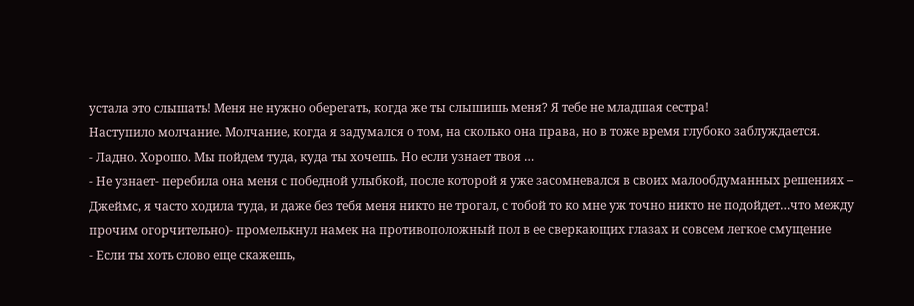устала это слышать! Меня не нужно оберегать, когда же ты слышишь меня? Я тебе не младшая сестра!
Наступило молчание. Молчание, когда я задумался о том, на сколько она права, но в тоже время глубоко заблуждается.
- Ладно. Хорошо. Мы пойдем туда, куда ты хочешь. Но если узнает твоя …
- Не узнает- перебила она меня с победной улыбкой, после которой я уже засомневался в своих малообдуманных решениях – Джеймс, я часто ходила туда, и даже без тебя меня никто не трогал, с тобой то ко мне уж точно никто не подойдет…что между прочим огорчительно)- промелькнул намек на противоположный пол в ее сверкающих глазах и совсем легкое смущение
- Если ты хоть слово еще скажешь,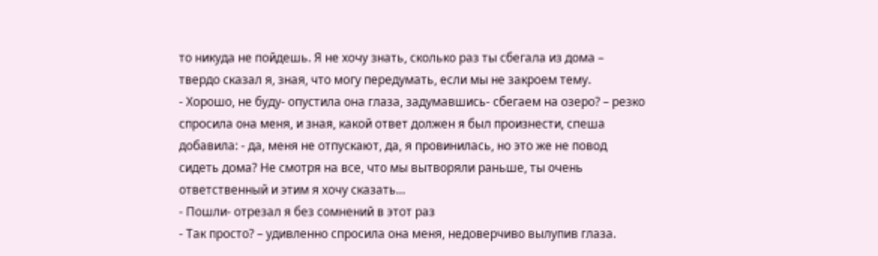то никуда не пойдешь. Я не хочу знать, сколько раз ты сбегала из дома – твердо сказал я, зная, что могу передумать, если мы не закроем тему.
- Хорошо, не буду- опустила она глаза, задумавшись- сбегаем на озеро? – резко спросила она меня, и зная, какой ответ должен я был произнести, спеша добавила: - да, меня не отпускают, да, я провинилась, но это же не повод сидеть дома? Не смотря на все, что мы вытворяли раньше, ты очень ответственный и этим я хочу сказать…
- Пошли- отрезал я без сомнений в этот раз
- Так просто? – удивленно спросила она меня, недоверчиво вылупив глаза.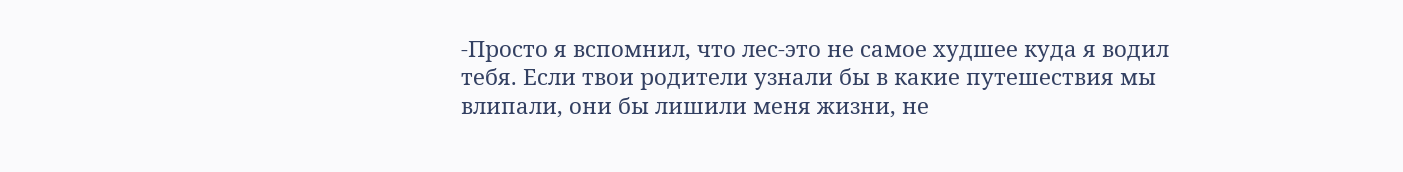-Просто я вспомнил, что лес-это не самое худшее куда я водил тебя. Если твои родители узнали бы в какие путешествия мы влипали, они бы лишили меня жизни, не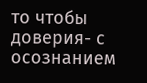то чтобы доверия- с осознанием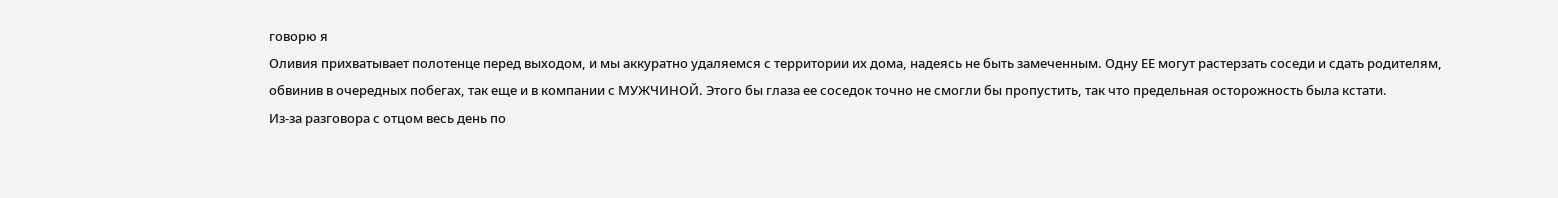говорю я
Оливия прихватывает полотенце перед выходом, и мы аккуратно удаляемся с территории их дома, надеясь не быть замеченным. Одну ЕЕ могут растерзать соседи и сдать родителям, обвинив в очередных побегах, так еще и в компании с МУЖЧИНОЙ. Этого бы глаза ее соседок точно не смогли бы пропустить, так что предельная осторожность была кстати.
Из-за разговора с отцом весь день по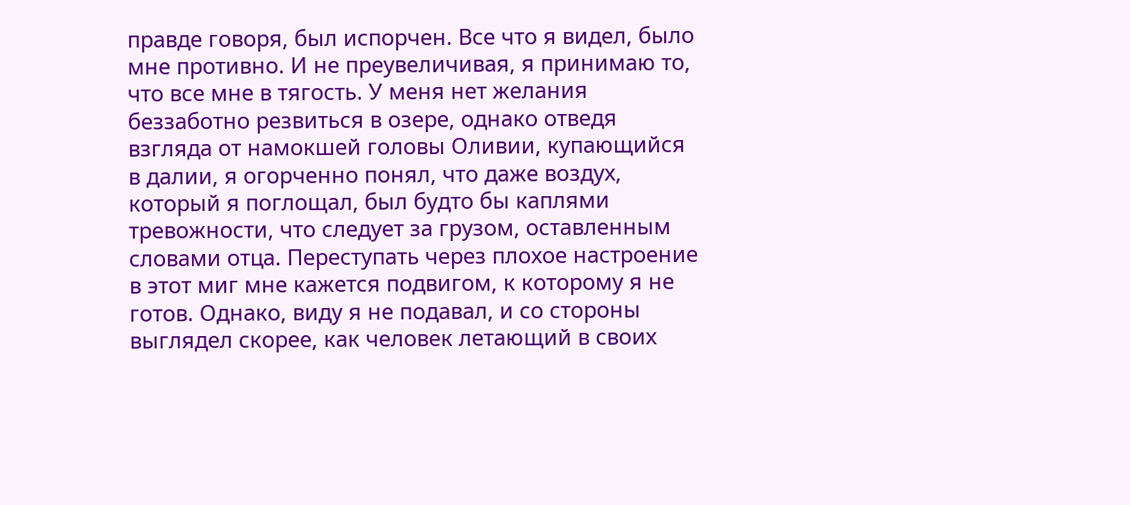правде говоря, был испорчен. Все что я видел, было мне противно. И не преувеличивая, я принимаю то, что все мне в тягость. У меня нет желания беззаботно резвиться в озере, однако отведя взгляда от намокшей головы Оливии, купающийся в далии, я огорченно понял, что даже воздух, который я поглощал, был будто бы каплями тревожности, что следует за грузом, оставленным словами отца. Переступать через плохое настроение в этот миг мне кажется подвигом, к которому я не готов. Однако, виду я не подавал, и со стороны выглядел скорее, как человек летающий в своих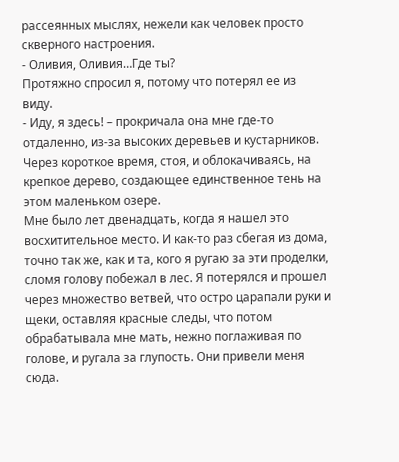рассеянных мыслях, нежели как человек просто скверного настроения.
- Оливия, Оливия…Где ты?
Протяжно спросил я, потому что потерял ее из виду.
- Иду, я здесь! – прокричала она мне где-то отдаленно, из-за высоких деревьев и кустарников.
Через короткое время, стоя, и облокачиваясь, на крепкое дерево, создающее единственное тень на этом маленьком озере.
Мне было лет двенадцать, когда я нашел это восхитительное место. И как-то раз сбегая из дома, точно так же, как и та, кого я ругаю за эти проделки, сломя голову побежал в лес. Я потерялся и прошел через множество ветвей, что остро царапали руки и щеки, оставляя красные следы, что потом обрабатывала мне мать, нежно поглаживая по голове, и ругала за глупость. Они привели меня сюда.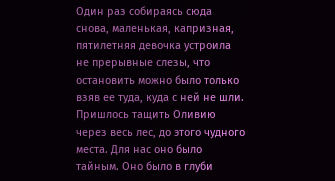Один раз собираясь сюда снова, маленькая, капризная, пятилетняя девочка устроила не прерывные слезы, что остановить можно было только взяв ее туда, куда с ней не шли. Пришлось тащить Оливию через весь лес, до этого чудного места. Для нас оно было тайным. Оно было в глуби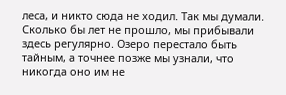леса, и никто сюда не ходил. Так мы думали. Сколько бы лет не прошло, мы прибывали здесь регулярно. Озеро перестало быть тайным, а точнее позже мы узнали, что никогда оно им не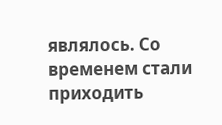являлось. Со временем стали приходить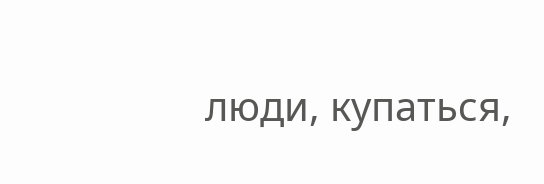люди, купаться,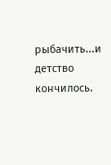рыбачить...и детство кончилось.